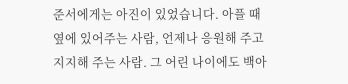준서에게는 아진이 있었습니다. 아플 때 옆에 있어주는 사람, 언제나 응원해 주고 지지해 주는 사람. 그 어린 나이에도 백아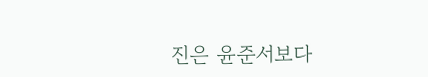진은 윤준서보다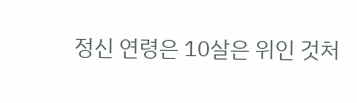정신 연령은 10살은 위인 것처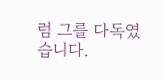럼 그를 다독였습니다.